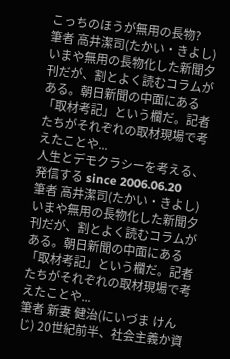こっちのほうが無用の長物?
筆者 高井潔司(たかい・きよし) いまや無用の長物化した新聞夕刊だが、割とよく読むコラムがある。朝日新聞の中面にある「取材考記」という欄だ。記者たちがそれぞれの取材現場で考えたことや...
人生とデモクラシーを考える、発信する since 2006.06.20
筆者 高井潔司(たかい・きよし) いまや無用の長物化した新聞夕刊だが、割とよく読むコラムがある。朝日新聞の中面にある「取材考記」という欄だ。記者たちがそれぞれの取材現場で考えたことや...
筆者 新妻 健治(にいづま けんじ) 20世紀前半、社会主義か資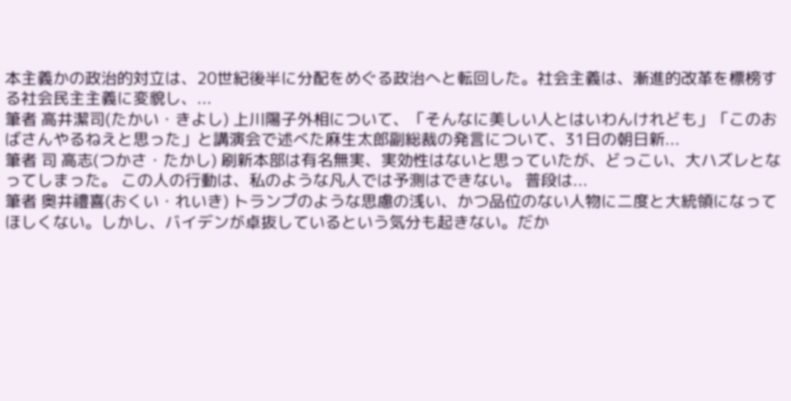本主義かの政治的対立は、20世紀後半に分配をめぐる政治へと転回した。社会主義は、漸進的改革を標榜する社会民主主義に変貌し、...
筆者 高井潔司(たかい・きよし) 上川陽子外相について、「そんなに美しい人とはいわんけれども」「このおばさんやるねえと思った」と講演会で述べた麻生太郎副総裁の発言について、31日の朝日新...
筆者 司 高志(つかさ・たかし) 刷新本部は有名無実、実効性はないと思っていたが、どっこい、大ハズレとなってしまった。 この人の行動は、私のような凡人では予測はできない。 普段は...
筆者 奥井禮喜(おくい・れいき) トランプのような思慮の浅い、かつ品位のない人物に二度と大統領になってほしくない。しかし、バイデンが卓抜しているという気分も起きない。だか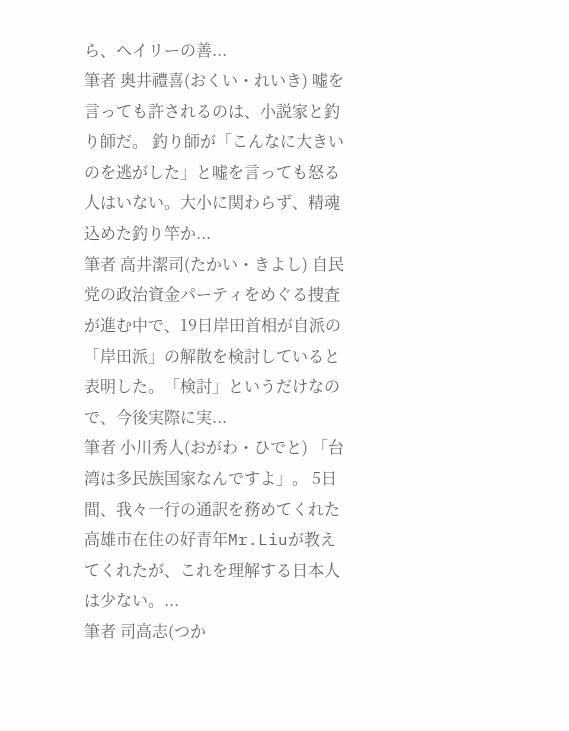ら、ヘイリーの善...
筆者 奥井禮喜(おくい・れいき) 嘘を言っても許されるのは、小説家と釣り師だ。 釣り師が「こんなに大きいのを逃がした」と嘘を言っても怒る人はいない。大小に関わらず、精魂込めた釣り竿か...
筆者 高井潔司(たかい・きよし) 自民党の政治資金パーティをめぐる捜査が進む中で、19日岸田首相が自派の「岸田派」の解散を検討していると表明した。「検討」というだけなので、今後実際に実...
筆者 小川秀人(おがわ・ひでと) 「台湾は多民族国家なんですよ」。 5日間、我々一行の通訳を務めてくれた高雄市在住の好青年Mr.Liuが教えてくれたが、これを理解する日本人は少ない。...
筆者 司高志(つか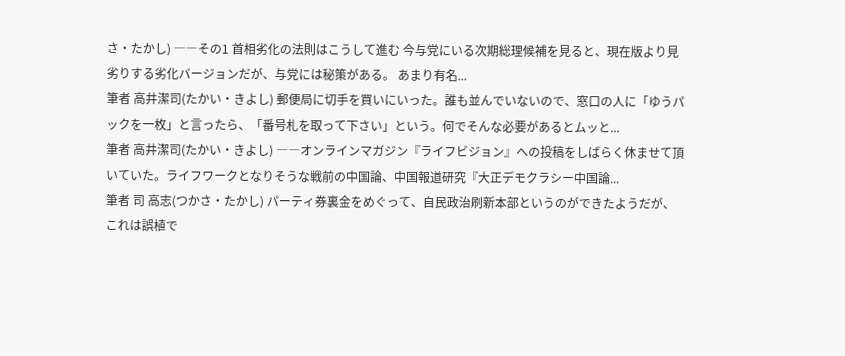さ・たかし) ――その1 首相劣化の法則はこうして進む 今与党にいる次期総理候補を見ると、現在版より見劣りする劣化バージョンだが、与党には秘策がある。 あまり有名...
筆者 高井潔司(たかい・きよし) 郵便局に切手を買いにいった。誰も並んでいないので、窓口の人に「ゆうパックを一枚」と言ったら、「番号札を取って下さい」という。何でそんな必要があるとムッと...
筆者 高井潔司(たかい・きよし) ――オンラインマガジン『ライフビジョン』への投稿をしばらく休ませて頂いていた。ライフワークとなりそうな戦前の中国論、中国報道研究『大正デモクラシー中国論...
筆者 司 高志(つかさ・たかし) パーティ券裏金をめぐって、自民政治刷新本部というのができたようだが、これは誤植で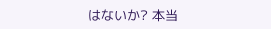はないか? 本当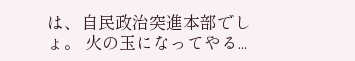は、自民政治突進本部でしょ。 火の玉になってやる...